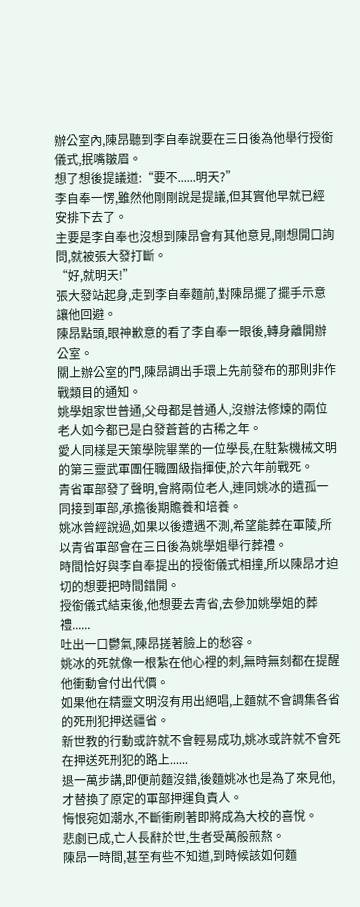辦公室內,陳昂聽到李自奉說要在三日後為他舉行授銜儀式,抿嘴皺眉。
想了想後提議道:“要不......明天?”
李自奉一愣,雖然他剛剛說是提議,但其實他早就已經安排下去了。
主要是李自奉也沒想到陳昂會有其他意見,剛想開口詢問,就被張大發打斷。
“好,就明天!”
張大發站起身,走到李自奉麵前,對陳昂擺了擺手示意讓他回避。
陳昂點頭,眼神歉意的看了李自奉一眼後,轉身離開辦公室。
關上辦公室的門,陳昂調出手環上先前發布的那則非作戰類目的通知。
姚學姐家世普通,父母都是普通人,沒辦法修煉的兩位老人如今都已是白發蒼蒼的古稀之年。
愛人同樣是天策學院畢業的一位學長,在駐紮機械文明的第三靈武軍團任職團級指揮使,於六年前戰死。
青省軍部發了聲明,會將兩位老人,連同姚冰的遺孤一同接到軍部,承擔後期贍養和培養。
姚冰曾經說過,如果以後遭遇不測,希望能葬在軍陵,所以青省軍部會在三日後為姚學姐舉行葬禮。
時間恰好與李自奉提出的授銜儀式相撞,所以陳昂才迫切的想要把時間錯開。
授銜儀式結束後,他想要去青省,去參加姚學姐的葬禮......
吐出一口鬱氣,陳昂搓著臉上的愁容。
姚冰的死就像一根紮在他心裡的刺,無時無刻都在提醒他衝動會付出代價。
如果他在精靈文明沒有用出絕唱,上麵就不會調集各省的死刑犯押送疆省。
新世教的行動或許就不會輕易成功,姚冰或許就不會死在押送死刑犯的路上......
退一萬步講,即便前麵沒錯,後麵姚冰也是為了來見他,才替換了原定的軍部押運負責人。
悔恨宛如潮水,不斷衝刷著即將成為大校的喜悅。
悲劇已成,亡人長辭於世,生者受萬般煎熬。
陳昂一時間,甚至有些不知道,到時候該如何麵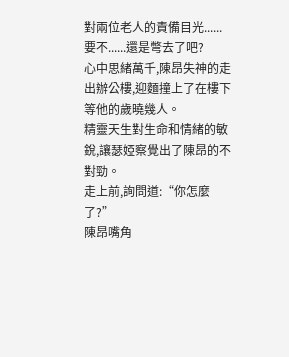對兩位老人的責備目光......
要不......還是彆去了吧?
心中思緒萬千,陳昂失神的走出辦公樓,迎麵撞上了在樓下等他的歲曉幾人。
精靈天生對生命和情緒的敏銳,讓瑟婭察覺出了陳昂的不對勁。
走上前,詢問道:“你怎麼了?”
陳昂嘴角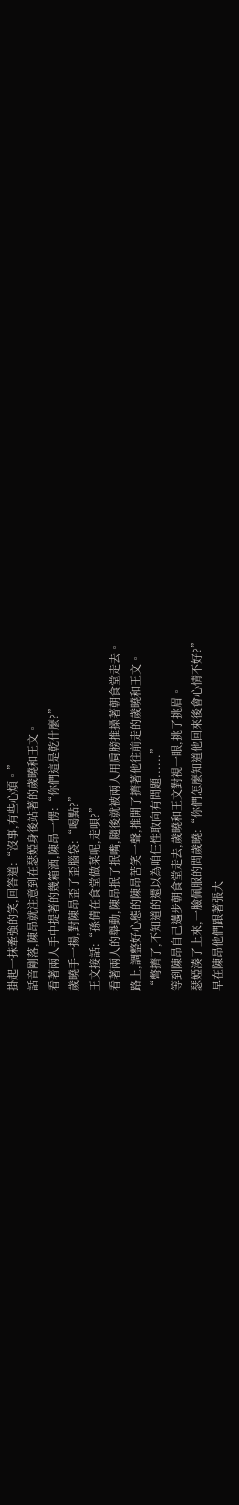掛起一抹牽強的笑,回答道:“沒事,有些心煩。”
話音剛落,陳昂就注意到在瑟婭身後站著的歲曉和王文。
看著兩人手中提著的幾箱酒,陳昂一愣:“你們這是乾什麼?”
歲曉手一揚,對陳昂歪了歪腦袋:“喝點?”
王文接話:“孫倩在食堂做菜呢,走唄?”
看著兩人的舉動,陳昂抿了抿嘴,隨後就被兩人用肩膀推搡著朝食堂走去。
路上,調整好心態的陳昂苦笑一聲,推開了擠著他往前走的歲曉和王文。
“彆擠了,不知道的還以為咱仨性取向有問題......”
等到陳昂自己邁步朝食堂走去,歲曉和王文對視一眼,挑了挑眉。
瑟婭湊了上來,一臉佩服的問歲曉:“你們怎麼知道他回來後會心情不好?”
早在陳昂他們跟著張大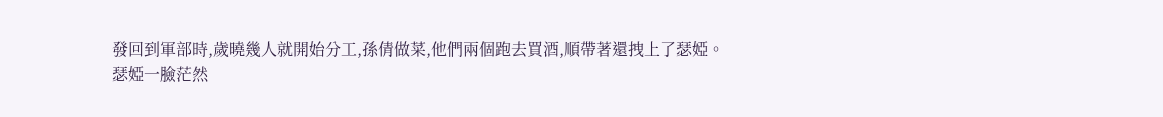發回到軍部時,歲曉幾人就開始分工,孫倩做菜,他們兩個跑去買酒,順帶著還拽上了瑟婭。
瑟婭一臉茫然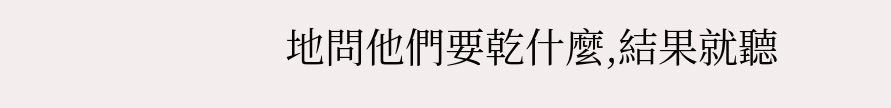地問他們要乾什麼,結果就聽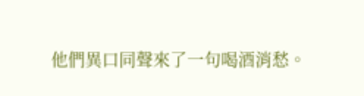他們異口同聲來了一句喝酒消愁。